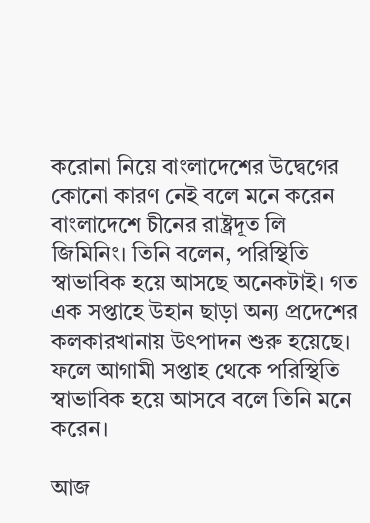করোনা নিয়ে বাংলাদেশের উদ্বেগের কোনো কারণ নেই বলে মনে করেন বাংলাদেশে চীনের রাষ্ট্রদূত লি জিমিনিং। তিনি বলেন, পরিস্থিতি স্বাভাবিক হয়ে আসছে অনেকটাই। গত এক সপ্তাহে উহান ছাড়া অন্য প্রদেশের কলকারখানায় উৎপাদন শুরু হয়েছে। ফলে আগামী সপ্তাহ থেকে পরিস্থিতি স্বাভাবিক হয়ে আসবে বলে তিনি মনে করেন।

আজ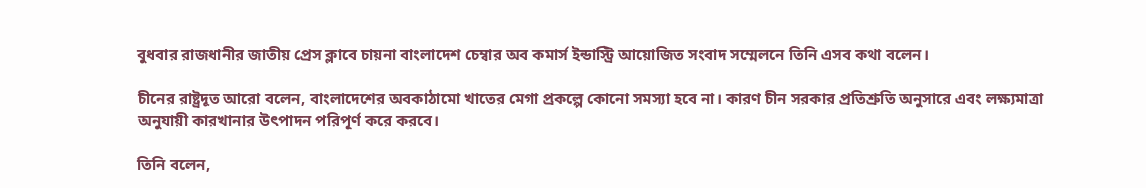বুধবার রাজধানীর জাতীয় প্রেস ক্লাবে চায়না বাংলাদেশ চেম্বার অব কমার্স ইন্ডাস্ট্রি আয়োজিত সংবাদ সম্মেলনে তিনি এসব কথা বলেন।

চীনের রাষ্ট্রদূত আরো বলেন, বাংলাদেশের অবকাঠামো খাতের মেগা প্রকল্পে কোনো সমস্যা হবে না। কারণ চীন সরকার প্রতিশ্রুতি অনুসারে এবং লক্ষ্যমাত্রা অনুযায়ী কারখানার উৎপাদন পরিপূর্ণ করে করবে।

তিনি বলেন,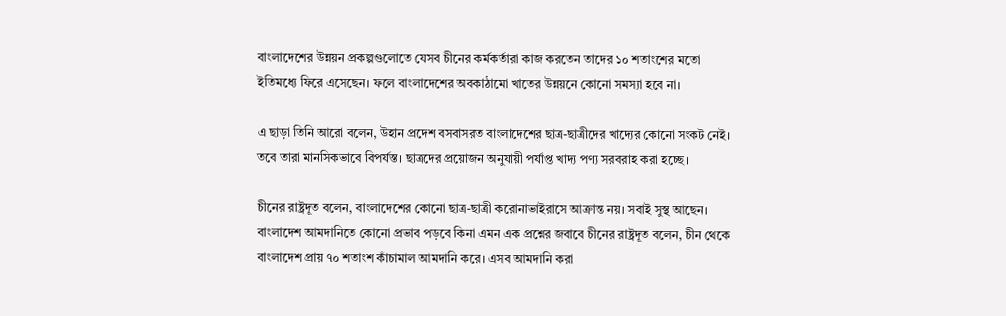বাংলাদেশের উন্নয়ন প্রকল্পগুলোতে যেসব চীনের কর্মকর্তারা কাজ করতেন তাদের ১০ শতাংশের মতো ইতিমধ্যে ফিরে এসেছেন। ফলে বাংলাদেশের অবকাঠামো খাতের উন্নয়নে কোনো সমস্যা হবে না।

এ ছাড়া তিনি আরো বলেন, উহান প্রদেশ বসবাসরত বাংলাদেশের ছাত্র-ছাত্রীদের খাদ্যের কোনো সংকট নেই। তবে তারা মানসিকভাবে বিপর্যস্ত। ছাত্রদের প্রয়োজন অনুযায়ী পর্যাপ্ত খাদ্য পণ্য সরবরাহ করা হচ্ছে।

চীনের রাষ্ট্রদূত বলেন, বাংলাদেশের কোনো ছাত্র-ছাত্রী করোনাভাইরাসে আক্রান্ত নয়। সবাই সুস্থ আছেন।
বাংলাদেশ আমদানিতে কোনো প্রভাব পড়বে কিনা এমন এক প্রশ্নের জবাবে চীনের রাষ্ট্রদূত বলেন, চীন থেকে বাংলাদেশ প্রায় ৭০ শতাংশ কাঁচামাল আমদানি করে। এসব আমদানি করা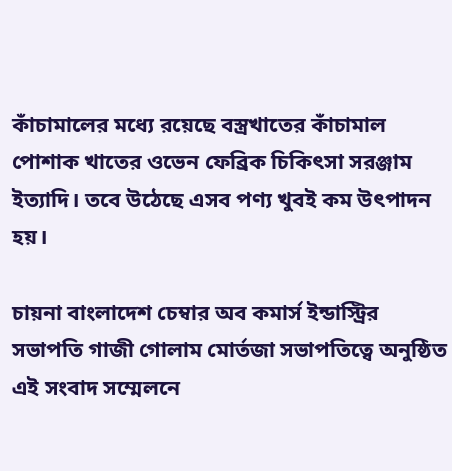কাঁচামালের মধ্যে রয়েছে বস্ত্রখাতের কাঁচামাল পোশাক খাতের ওভেন ফেব্রিক চিকিৎসা সরঞ্জাম ইত্যাদি। তবে উঠেছে এসব পণ্য খুবই কম উৎপাদন হয়।

চায়না বাংলাদেশ চেম্বার অব কমার্স ইন্ডাস্ট্রির সভাপতি গাজী গোলাম মোর্তজা সভাপতিত্বে অনুষ্ঠিত এই সংবাদ সম্মেলনে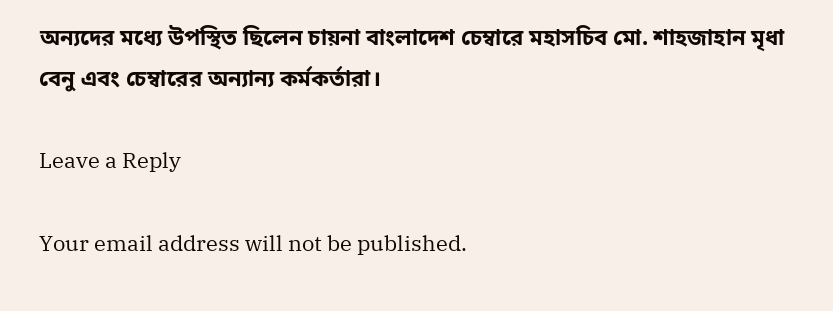অন্যদের মধ্যে উপস্থিত ছিলেন চায়না বাংলাদেশ চেম্বারে মহাসচিব মো. শাহজাহান মৃধা বেনু এবং চেম্বারের অন্যান্য কর্মকর্তারা।

Leave a Reply

Your email address will not be published.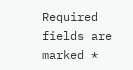Required fields are marked *